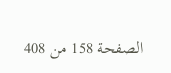الصفحة 158 من 408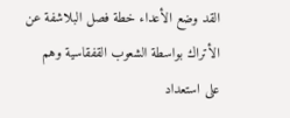القد وضع الأعداء خطة فصل البلاشفة عن الأتراك بواسطة الشعوب القفقاسية وهم على استعداد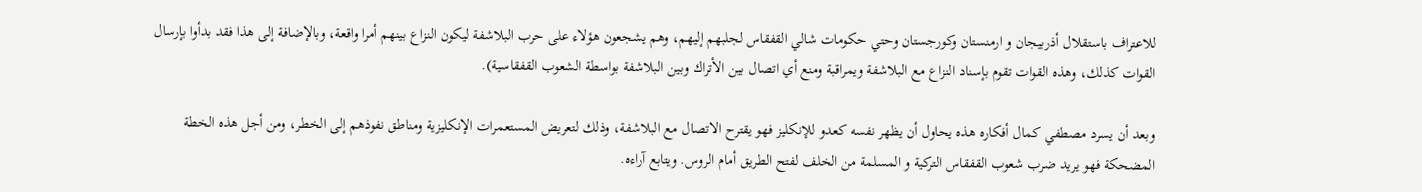للاعتراف باستقلال أذربيجان و ارمنستان وكورجستان وحتي حكومات شالي القفقاس لجلبهم إليهم، وهم يشجعون هؤلاء على حرب البلاشفة ليكون النزاع بينهم أمرا واقعة، وبالإضافة إلى هذا فقد بدأوا بإرسال القوات كذلك، وهذه القوات تقوم بإسناد النزاع مع البلاشفة ويمراقبة ومنع أي اتصال بين الأتراك وبين البلاشفة بواسطة الشعوب القفقاسية).

وبعد أن يسرد مصطفي کمال أفكاره هذه يحاول أن يظهر نفسه كعدو للإنكليز فهو يقترح الاتصال مع البلاشفة، وذلك لتعريض المستعمرات الإنكليزية ومناطق نفوذهم إلى الخطر، ومن أجل هذه الخطة المضحكة فهو يريد ضرب شعوب القفقاس التركية و المسلمة من الخلف لفتح الطريق أمام الروس. ويتابع آراءه.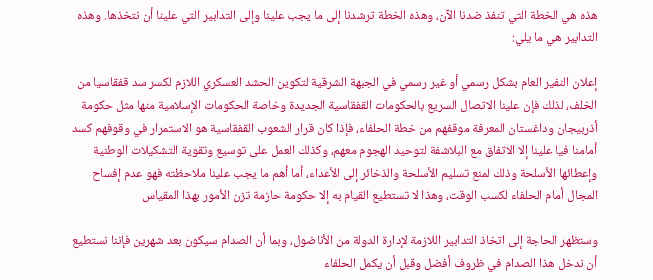هذه هي الخطة التي تنفذ ضدنا الآن، وهذه الخطة ترشدنا إلى ما يجب علينا وإلى التدابير التي علينا أن نتخذها. وهذه التدابير هي ما يلي:

إعلان النفير العام بشكل رسمي أو غير رسمي في الجبهة الشرقية لتكوين الحشد العسكري اللازم لكسر سد قفقاسيا من الخلف، لذلك فإن علينا الاتصال السريع بالحكومات القفقاسية الجديدة وخاصة الحكومات الإسلامية منها مثل حكومة أذربيجان وداغستان المعرفة موقفهم من خطة الحلفاء، فإذا كان قرار الشعوب القفقاسية هو الاستمرار في وقوفهم کسد أمامنا فيا علينا إلا الاتفاق مع البلاشفة لتوحيد الهجوم معهم، وكذلك العمل على توسيع وتقوية التشكيلات الوطنية وإعطائها الأسلحة وذلك لمنع تسليم الأسلحة والذخائر إلى الأعداء، أما أهم ما يجب علينا ملاحظته فهو عدم إفساح المجال أمام الحلفاء لكسب الوقت، وهذا لا تستطيع القيام به إلا حكومة حازمة تزن الأمور بهذا المقياس

وستظهر الحاجة إلى اتخاذ التدابير اللازمة لإدارة الدولة من الأناضول، وبما أن الصدام سيكون بعد شهرين فإننا نستطيع أن ندخل هذا الصدام في ظروف أفضل وقبل أن يكمل الحلفاء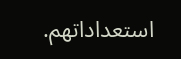استعداداتهم.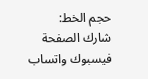حجم الخط:
شارك الصفحة
فيسبوك واتساب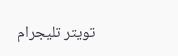تويتر تليجرام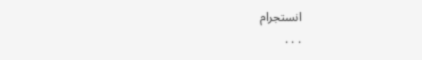انستجرام
. . .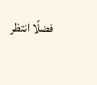فضلًا انتظر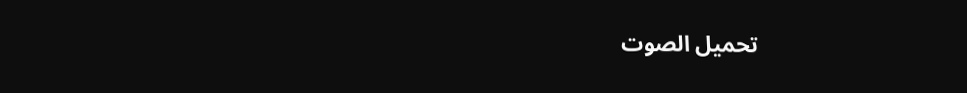تحميل الصوت